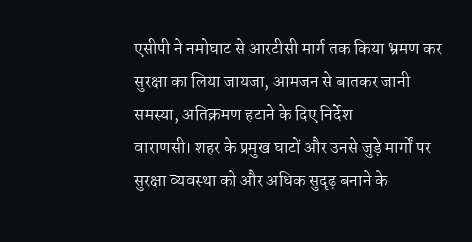एसीपी ने नमोघाट से आरटीसी मार्ग तक किया भ्रमण कर सुरक्षा का लिया जायजा, आमजन से बातकर जानी समस्या, अतिक्रमण हटाने के दिए निर्देश
वाराणसी। शहर के प्रमुख घाटों और उनसे जुड़े मार्गों पर सुरक्षा व्यवस्था को और अधिक सुदृढ़ बनाने के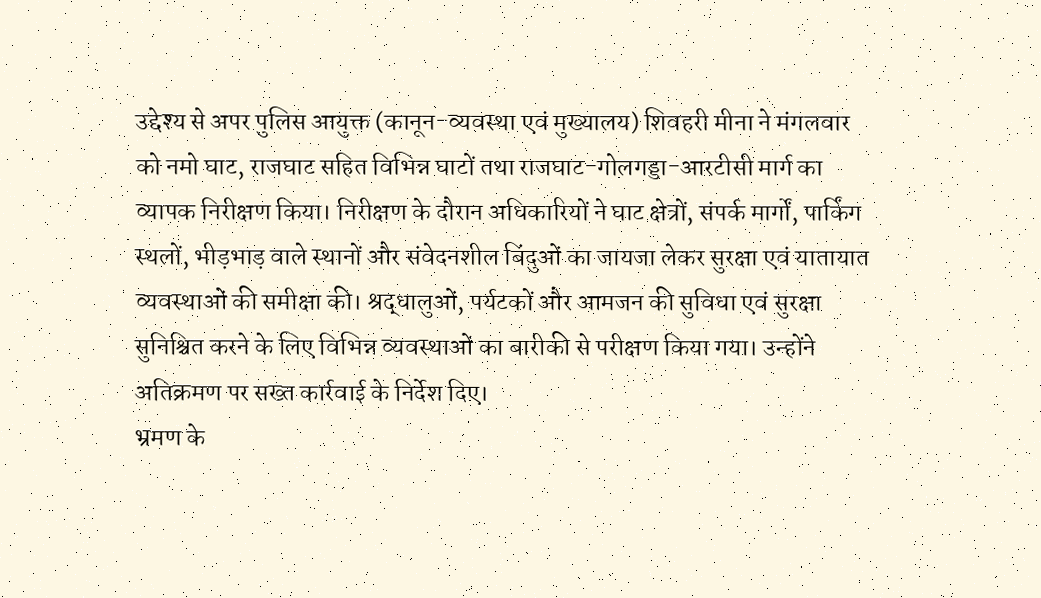उद्देश्य से अपर पुलिस आयुक्त (कानून-व्यवस्था एवं मुख्यालय) शिवहरी मीना ने मंगलवार को नमो घाट, राजघाट सहित विभिन्न घाटों तथा राजघाट-गोलगड्डा-आरटीसी मार्ग का व्यापक निरीक्षण किया। निरीक्षण के दौरान अधिकारियों ने घाट क्षेत्रों, संपर्क मार्गों, पार्किंग स्थलों, भीड़भाड़ वाले स्थानों और संवेदनशील बिंदुओं का जायजा लेकर सुरक्षा एवं यातायात व्यवस्थाओं की समीक्षा की। श्रद्धालुओं, पर्यटकों और आमजन की सुविधा एवं सुरक्षा सुनिश्चित करने के लिए विभिन्न व्यवस्थाओं का बारीकी से परीक्षण किया गया। उन्होंने अतिक्रमण पर सख्त कार्रवाई के निर्देश दिए।
भ्रमण के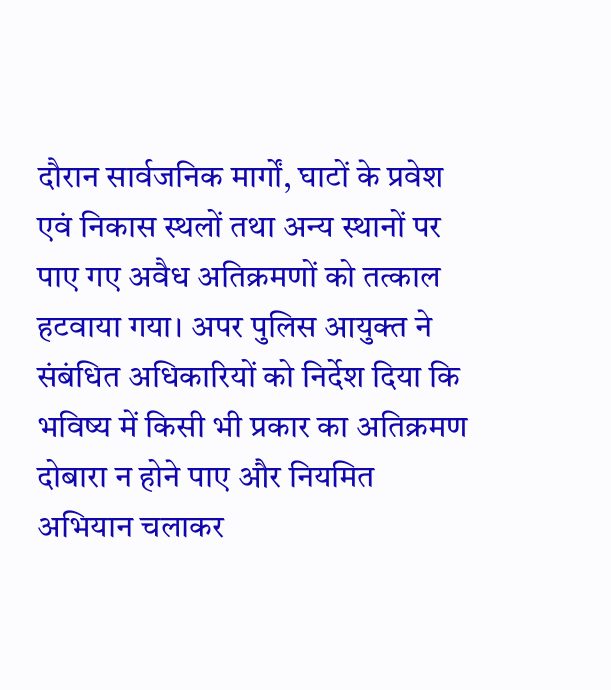दौरान सार्वजनिक मार्गों, घाटों के प्रवेश एवं निकास स्थलों तथा अन्य स्थानों पर पाए गए अवैध अतिक्रमणों को तत्काल हटवाया गया। अपर पुलिस आयुक्त ने संबंधित अधिकारियों को निर्देश दिया कि भविष्य में किसी भी प्रकार का अतिक्रमण दोबारा न होने पाए और नियमित अभियान चलाकर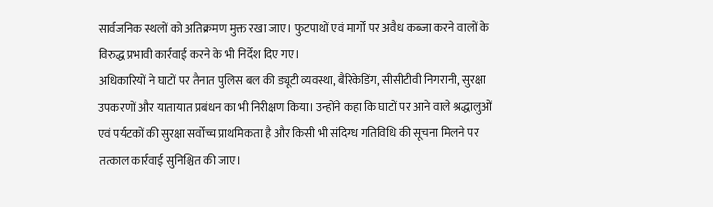सार्वजनिक स्थलों को अतिक्रमण मुक्त रखा जाए। फुटपाथों एवं मार्गों पर अवैध कब्जा करने वालों के विरुद्ध प्रभावी कार्रवाई करने के भी निर्देश दिए गए।
अधिकारियों ने घाटों पर तैनात पुलिस बल की ड्यूटी व्यवस्था, बैरिकेडिंग, सीसीटीवी निगरानी, सुरक्षा उपकरणों और यातायात प्रबंधन का भी निरीक्षण किया। उन्होंने कहा कि घाटों पर आने वाले श्रद्धालुओं एवं पर्यटकों की सुरक्षा सर्वोच्च प्राथमिकता है और किसी भी संदिग्ध गतिविधि की सूचना मिलने पर तत्काल कार्रवाई सुनिश्चित की जाए।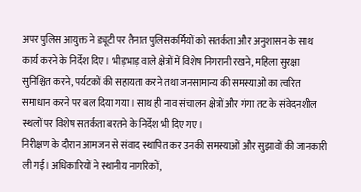अपर पुलिस आयुक्त ने ड्यूटी पर तैनात पुलिसकर्मियों को सतर्कता और अनुशासन के साथ कार्य करने के निर्देश दिए। भीड़भाड़ वाले क्षेत्रों में विशेष निगरानी रखने, महिला सुरक्षा सुनिश्चित करने, पर्यटकों की सहायता करने तथा जनसामान्य की समस्याओं का त्वरित समाधान करने पर बल दिया गया। साथ ही नाव संचालन क्षेत्रों और गंगा तट के संवेदनशील स्थलों पर विशेष सतर्कता बरतने के निर्देश भी दिए गए।
निरीक्षण के दौरान आमजन से संवाद स्थापित कर उनकी समस्याओं और सुझावों की जानकारी ली गई। अधिकारियों ने स्थानीय नागरिकों,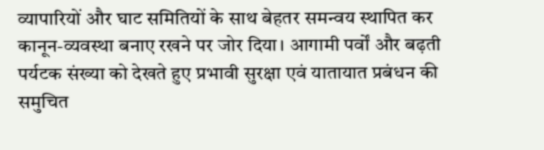व्यापारियों और घाट समितियों के साथ बेहतर समन्वय स्थापित कर कानून-व्यवस्था बनाए रखने पर जोर दिया। आगामी पर्वों और बढ़ती पर्यटक संख्या को देखते हुए प्रभावी सुरक्षा एवं यातायात प्रबंधन की समुचित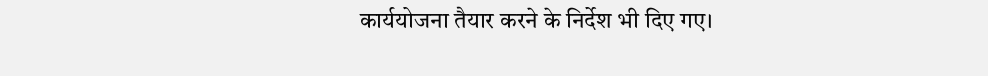कार्ययोजना तैयार करने के निर्देश भी दिए गए।